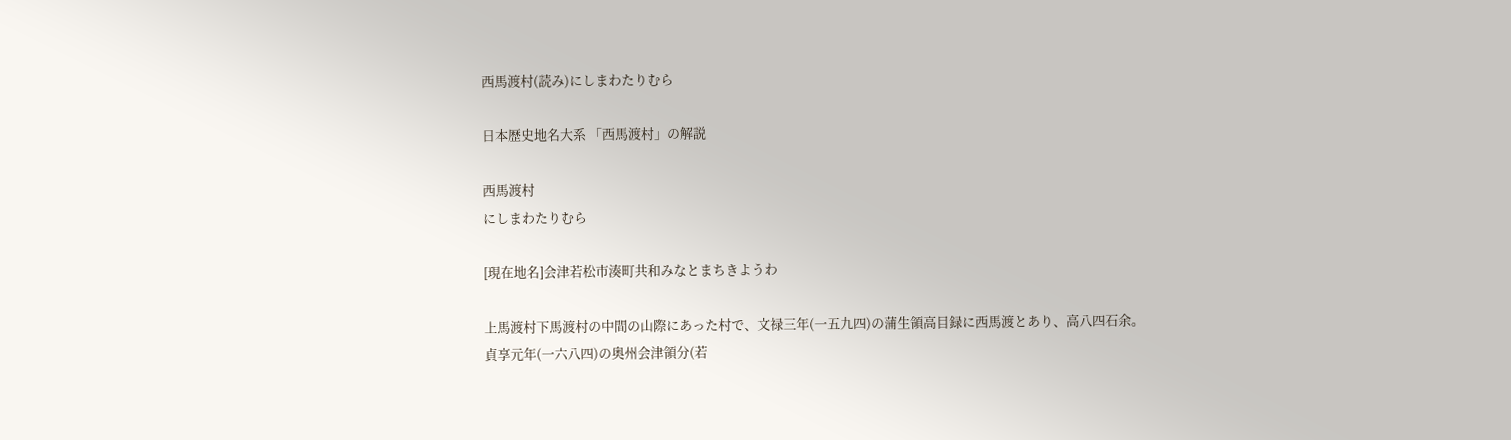西馬渡村(読み)にしまわたりむら

日本歴史地名大系 「西馬渡村」の解説

西馬渡村
にしまわたりむら

[現在地名]会津若松市湊町共和みなとまちきようわ

上馬渡村下馬渡村の中間の山際にあった村で、文禄三年(一五九四)の蒲生領高目録に西馬渡とあり、高八四石余。貞享元年(一六八四)の奥州会津領分(若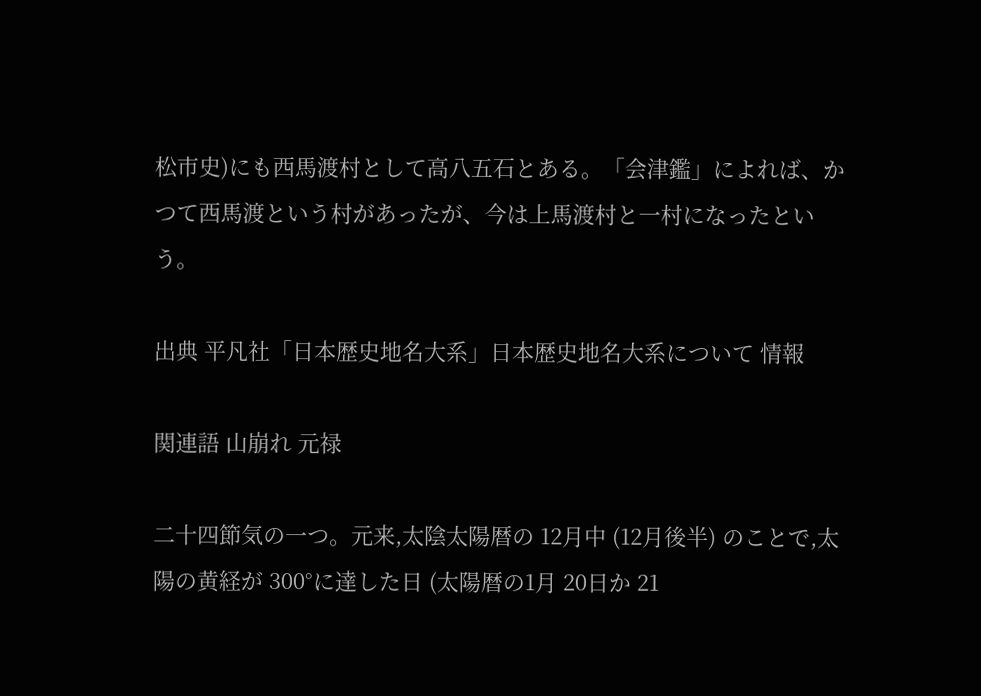松市史)にも西馬渡村として高八五石とある。「会津鑑」によれば、かつて西馬渡という村があったが、今は上馬渡村と一村になったという。

出典 平凡社「日本歴史地名大系」日本歴史地名大系について 情報

関連語 山崩れ 元禄

二十四節気の一つ。元来,太陰太陽暦の 12月中 (12月後半) のことで,太陽の黄経が 300°に達した日 (太陽暦の1月 20日か 21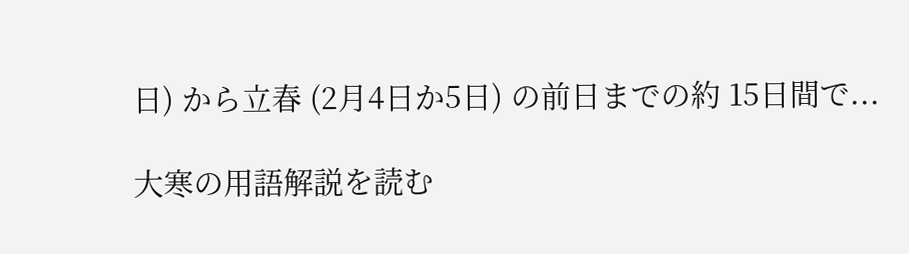日) から立春 (2月4日か5日) の前日までの約 15日間で...

大寒の用語解説を読む